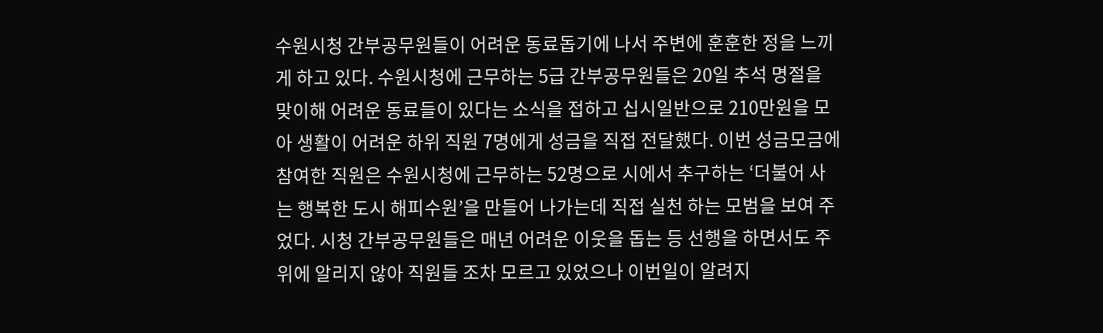수원시청 간부공무원들이 어려운 동료돕기에 나서 주변에 훈훈한 정을 느끼게 하고 있다. 수원시청에 근무하는 5급 간부공무원들은 20일 추석 명절을 맞이해 어려운 동료들이 있다는 소식을 접하고 십시일반으로 210만원을 모아 생활이 어려운 하위 직원 7명에게 성금을 직접 전달했다. 이번 성금모금에 참여한 직원은 수원시청에 근무하는 52명으로 시에서 추구하는 ‘더불어 사는 행복한 도시 해피수원’을 만들어 나가는데 직접 실천 하는 모범을 보여 주었다. 시청 간부공무원들은 매년 어려운 이웃을 돕는 등 선행을 하면서도 주위에 알리지 않아 직원들 조차 모르고 있었으나 이번일이 알려지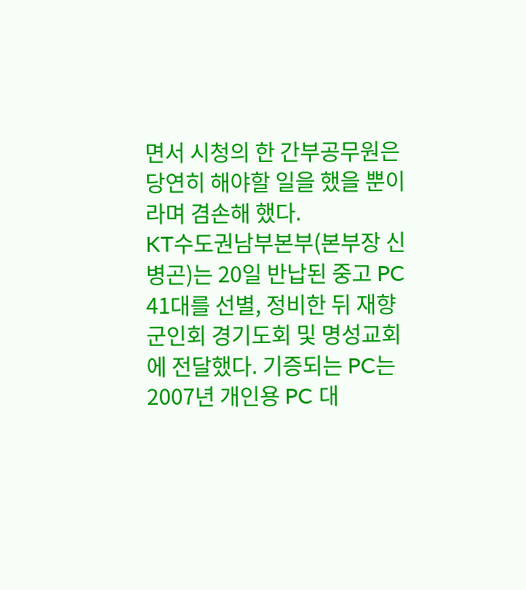면서 시청의 한 간부공무원은 당연히 해야할 일을 했을 뿐이라며 겸손해 했다.
KT수도권남부본부(본부장 신병곤)는 20일 반납된 중고 PC 41대를 선별, 정비한 뒤 재향군인회 경기도회 및 명성교회에 전달했다. 기증되는 PC는 2007년 개인용 PC 대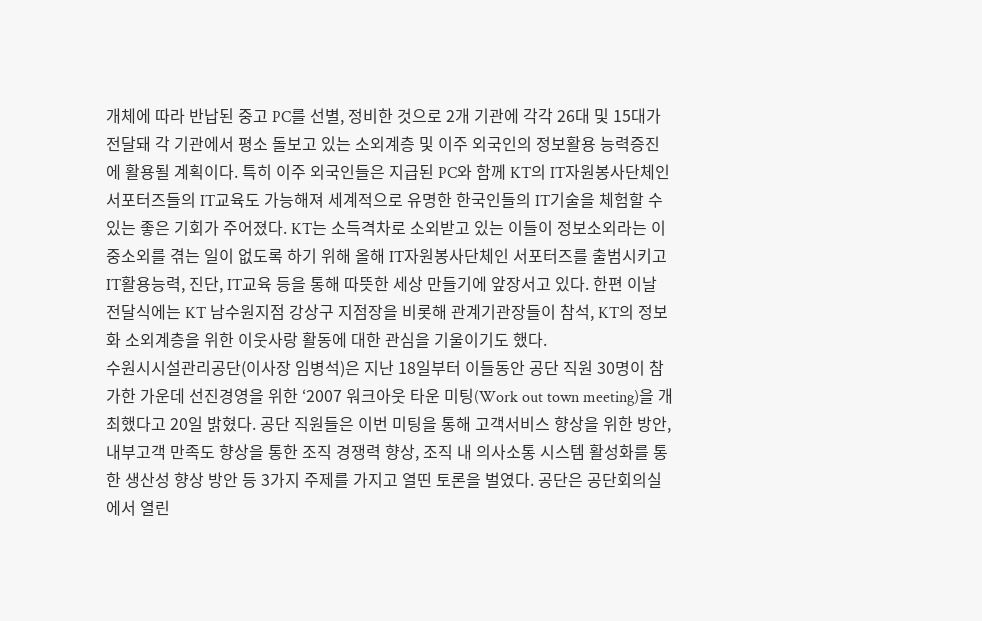개체에 따라 반납된 중고 PC를 선별, 정비한 것으로 2개 기관에 각각 26대 및 15대가 전달돼 각 기관에서 평소 돌보고 있는 소외계층 및 이주 외국인의 정보활용 능력증진에 활용될 계획이다. 특히 이주 외국인들은 지급된 PC와 함께 KT의 IT자원봉사단체인 서포터즈들의 IT교육도 가능해져 세계적으로 유명한 한국인들의 IT기술을 체험할 수 있는 좋은 기회가 주어졌다. KT는 소득격차로 소외받고 있는 이들이 정보소외라는 이중소외를 겪는 일이 없도록 하기 위해 올해 IT자원봉사단체인 서포터즈를 출범시키고 IT활용능력, 진단, IT교육 등을 통해 따뜻한 세상 만들기에 앞장서고 있다. 한편 이날 전달식에는 KT 남수원지점 강상구 지점장을 비롯해 관계기관장들이 참석, KT의 정보화 소외계층을 위한 이웃사랑 활동에 대한 관심을 기울이기도 했다.
수원시시설관리공단(이사장 임병석)은 지난 18일부터 이들동안 공단 직원 30명이 참가한 가운데 선진경영을 위한 ‘2007 워크아웃 타운 미팅(Work out town meeting)을 개최했다고 20일 밝혔다. 공단 직원들은 이번 미팅을 통해 고객서비스 향상을 위한 방안, 내부고객 만족도 향상을 통한 조직 경쟁력 향상, 조직 내 의사소통 시스템 활성화를 통한 생산성 향상 방안 등 3가지 주제를 가지고 열띤 토론을 벌였다. 공단은 공단회의실에서 열린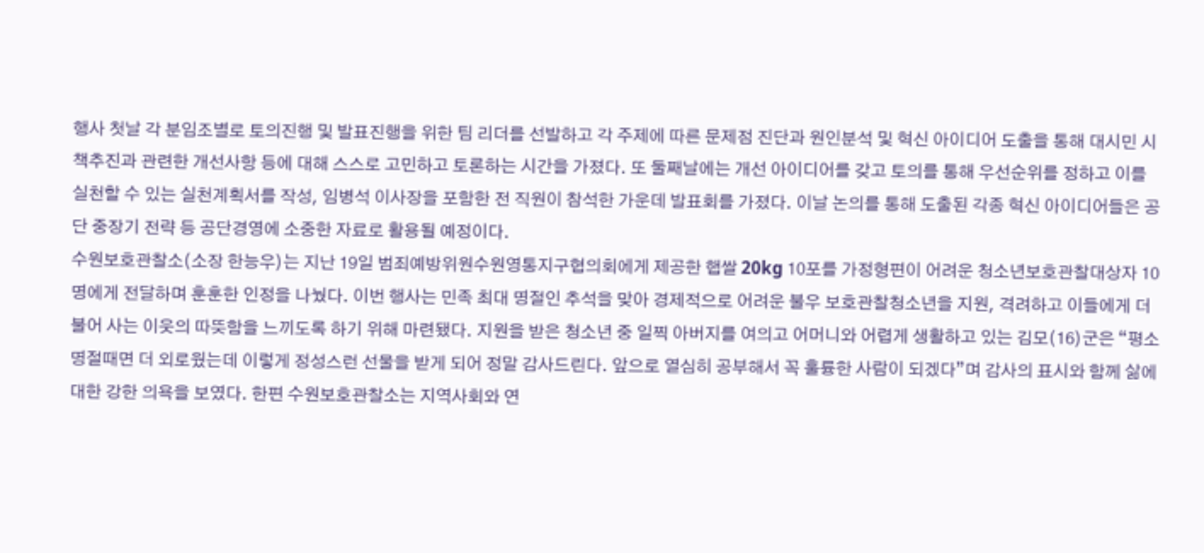행사 첫날 각 분임조별로 토의진행 및 발표진행을 위한 팀 리더를 선발하고 각 주제에 따른 문제점 진단과 원인분석 및 혁신 아이디어 도출을 통해 대시민 시책추진과 관련한 개선사항 등에 대해 스스로 고민하고 토론하는 시간을 가졌다. 또 둘째날에는 개선 아이디어를 갖고 토의를 통해 우선순위를 정하고 이를 실천할 수 있는 실천계획서를 작성, 임병석 이사장을 포함한 전 직원이 참석한 가운데 발표회를 가졌다. 이날 논의를 통해 도출된 각종 혁신 아이디어들은 공단 중장기 전략 등 공단경영에 소중한 자료로 활용될 예정이다.
수원보호관찰소(소장 한능우)는 지난 19일 범죄예방위원수원영통지구협의회에게 제공한 햅쌀 20kg 10포를 가정형편이 어려운 청소년보호관찰대상자 10명에게 전달하며 훈훈한 인정을 나눴다. 이번 행사는 민족 최대 명절인 추석을 맞아 경제적으로 어려운 불우 보호관찰청소년을 지원, 격려하고 이들에게 더불어 사는 이웃의 따뜻함을 느끼도록 하기 위해 마련됐다. 지원을 받은 청소년 중 일찍 아버지를 여의고 어머니와 어렵게 생활하고 있는 김모(16)군은 “평소 명절때면 더 외로웠는데 이렇게 정성스런 선물을 받게 되어 정말 감사드린다. 앞으로 열심히 공부해서 꼭 훌륭한 사람이 되겠다”며 감사의 표시와 함께 삶에 대한 강한 의욕을 보였다. 한편 수원보호관찰소는 지역사회와 연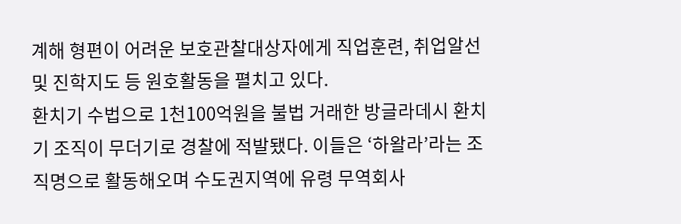계해 형편이 어려운 보호관찰대상자에게 직업훈련, 취업알선 및 진학지도 등 원호활동을 펼치고 있다.
환치기 수법으로 1천100억원을 불법 거래한 방글라데시 환치기 조직이 무더기로 경찰에 적발됐다. 이들은 ‘하왈라’라는 조직명으로 활동해오며 수도권지역에 유령 무역회사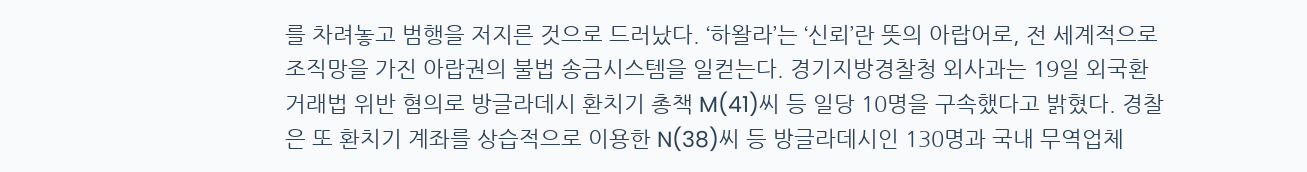를 차려놓고 범행을 저지른 것으로 드러났다. ‘하왈라’는 ‘신뢰’란 뜻의 아랍어로, 전 세계적으로 조직망을 가진 아랍권의 불법 송금시스템을 일컫는다. 경기지방경찰청 외사과는 19일 외국환 거래법 위반 혐의로 방글라데시 환치기 총책 M(41)씨 등 일당 10명을 구속했다고 밝혔다. 경찰은 또 환치기 계좌를 상습적으로 이용한 N(38)씨 등 방글라데시인 130명과 국내 무역업체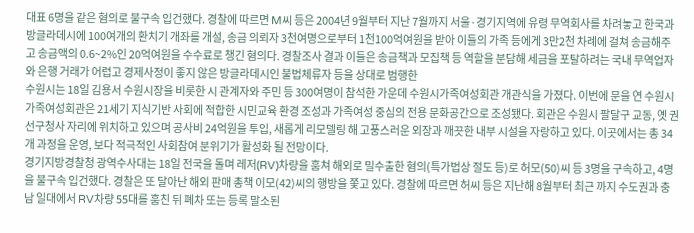대표 6명을 같은 혐의로 불구속 입건했다. 경찰에 따르면 M씨 등은 2004년 9월부터 지난 7월까지 서울·경기지역에 유령 무역회사를 차려놓고 한국과 방글라데시에 100여개의 환치기 개좌를 개설, 송금 의뢰자 3천여명으로부터 1천100억여원을 받아 이들의 가족 등에게 3만2천 차례에 걸쳐 송금해주고 송금액의 0.6~2%인 20억여원을 수수료로 챙긴 혐의다. 경찰조사 결과 이들은 송금책과 모집책 등 역할을 분담해 세금을 포탈하려는 국내 무역업자와 은행 거래가 어렵고 경제사정이 좋지 않은 방글라데시인 불법체류자 등을 상대로 범행한
수원시는 18일 김용서 수원시장을 비롯한 시 관계자와 주민 등 300여명이 참석한 가운데 수원시가족여성회관 개관식을 가졌다. 이번에 문을 연 수원시 가족여성회관은 21세기 지식기반 사회에 적합한 시민교육 환경 조성과 가족여성 중심의 전용 문화공간으로 조성됐다. 회관은 수원시 팔달구 교동, 옛 권선구청사 자리에 위치하고 있으며 공사비 24억원을 투입, 새롭게 리모델링 해 고풍스러운 외장과 깨끗한 내부 시설을 자랑하고 있다. 이곳에서는 총 34개 과정을 운영, 보다 적극적인 사회참여 분위기가 활성화 될 전망이다.
경기지방경찰청 광역수사대는 18일 전국을 돌며 레저(RV)차량을 훔쳐 해외로 밀수출한 혐의(특가법상 절도 등)로 허모(50)씨 등 3명을 구속하고, 4명을 불구속 입건했다. 경찰은 또 달아난 해외 판매 총책 이모(42)씨의 행방을 쫓고 있다. 경찰에 따르면 허씨 등은 지난해 8월부터 최근 까지 수도권과 충남 일대에서 RV차량 55대를 훔친 뒤 폐차 또는 등록 말소된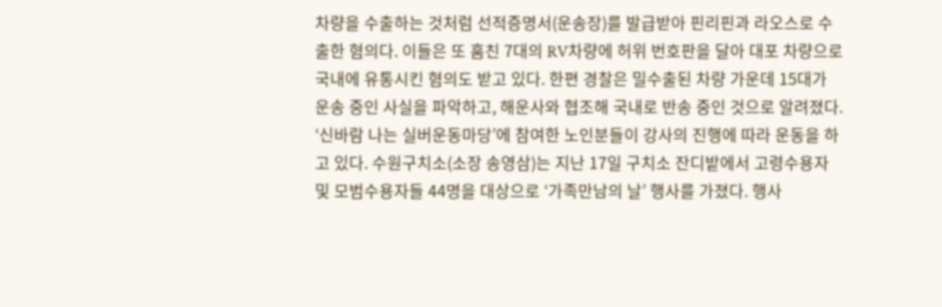차량을 수출하는 것처럼 선적증명서(운송장)를 발급받아 핀리핀과 라오스로 수출한 혐의다. 이들은 또 훔친 7대의 RV차량에 허위 번호판을 달아 대포 차량으로 국내에 유통시킨 혐의도 받고 있다. 한편 경찰은 밀수출된 차량 가운데 15대가 운송 중인 사실을 파악하고, 해운사와 협조해 국내로 반송 중인 것으로 알려졌다.
‘신바람 나는 실버운동마당’에 참여한 노인분들이 강사의 진행에 따라 운동을 하고 있다. 수원구치소(소장 송영삼)는 지난 17일 구치소 잔디밭에서 고령수용자 및 모범수용자들 44명을 대상으로 ‘가족만남의 날’ 행사를 가졌다. 행사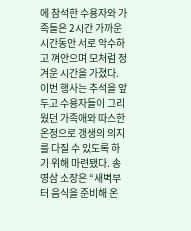에 참석한 수용자와 가족들은 2시간 가까운 시간동안 서로 악수하고 껴안으며 모처럼 정겨운 시간을 가졌다. 이번 행사는 추석을 앞두고 수용자들이 그리웠던 가족애와 따스한 온정으로 갱생의 의지를 다질 수 있도록 하기 위해 마련됐다. 송영삼 소장은 “새벽부터 음식을 준비해 온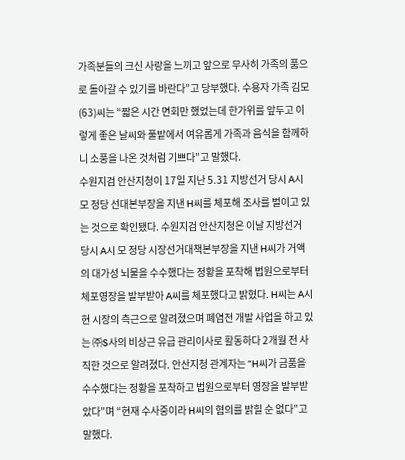가족분들의 크신 사랑을 느끼고 앞으로 무사히 가족의 품으로 돌아갈 수 있기를 바란다”고 당부했다. 수용자 가족 김모(63)씨는 “짧은 시간 면회만 했었는데 한가위를 앞두고 이렇게 좋은 날씨와 풀밭에서 여유롭게 가족과 음식을 함께하니 소풍을 나온 것처럼 기쁘다”고 말했다.
수원지검 안산지청이 17일 지난 5.31 지방선거 당시 A시 모 정당 선대본부장을 지낸 H씨를 체포해 조사를 벌이고 있는 것으로 확인됐다. 수원지검 안산지청은 이날 지방선거 당시 A시 모 정당 시장선거대책본부장을 지낸 H씨가 거액의 대가성 뇌물을 수수했다는 정황을 포착해 법원으로부터 체포영장을 발부받아 A씨를 체포했다고 밝혔다. H씨는 A시 현 시장의 측근으로 알려졌으며 폐염전 개발 사업을 하고 있는 ㈜S사의 비상근 유급 관리이사로 활동하다 2개월 전 사직한 것으로 알려졌다. 안산지청 관계자는 “H씨가 금품을 수수했다는 정황을 포착하고 법원으로부터 영장을 발부받았다”며 “현재 수사중이라 H씨의 혐의를 밝힐 순 없다”고 말했다.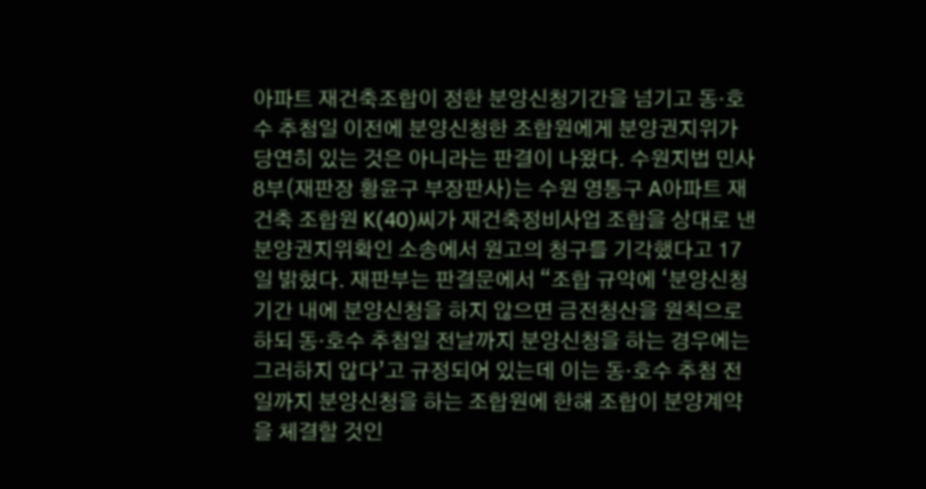아파트 재건축조합이 정한 분양신청기간을 넘기고 동·호수 추첨일 이전에 분양신청한 조합원에게 분양권지위가 당연히 있는 것은 아니라는 판결이 나왔다. 수원지법 민사8부(재판장 황윤구 부장판사)는 수원 영통구 A아파트 재건축 조합원 K(40)씨가 재건축정비사업 조합을 상대로 낸 분양권지위확인 소송에서 원고의 청구를 기각했다고 17일 밝혔다. 재판부는 판결문에서 “조합 규약에 ‘분양신청 기간 내에 분양신청을 하지 않으면 금전청산을 원칙으로 하되 동·호수 추첨일 전날까지 분양신청을 하는 경우에는 그러하지 않다’고 규정되어 있는데 이는 동·호수 추첨 전일까지 분양신청을 하는 조합원에 한해 조합이 분양계약을 체결할 것인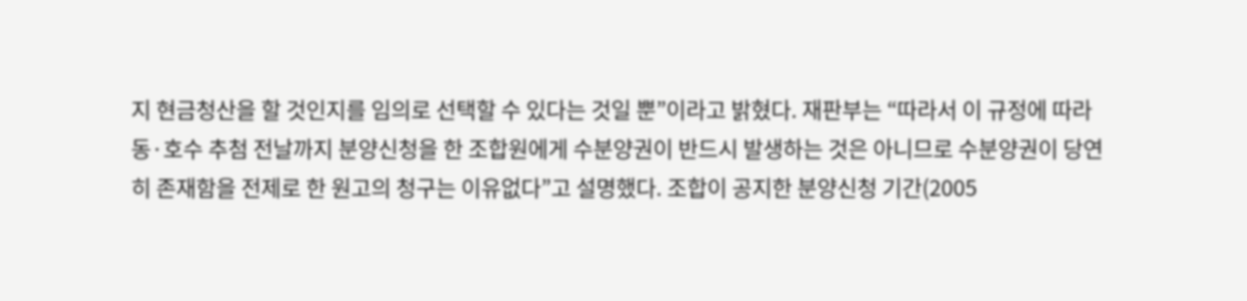지 현금청산을 할 것인지를 임의로 선택할 수 있다는 것일 뿐”이라고 밝혔다. 재판부는 “따라서 이 규정에 따라 동·호수 추첨 전날까지 분양신청을 한 조합원에게 수분양권이 반드시 발생하는 것은 아니므로 수분양권이 당연히 존재함을 전제로 한 원고의 청구는 이유없다”고 설명했다. 조합이 공지한 분양신청 기간(2005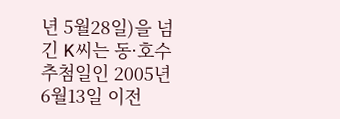년 5월28일)을 넘긴 K씨는 동·호수 추첨일인 2005년 6월13일 이전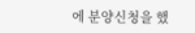에 분양신청을 했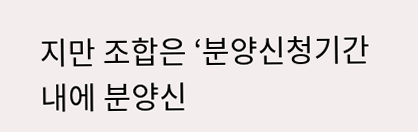지만 조합은 ‘분양신청기간 내에 분양신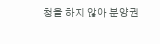청을 하지 않아 분양권